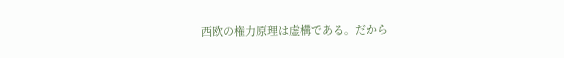西欧の権力原理は虚構である。だから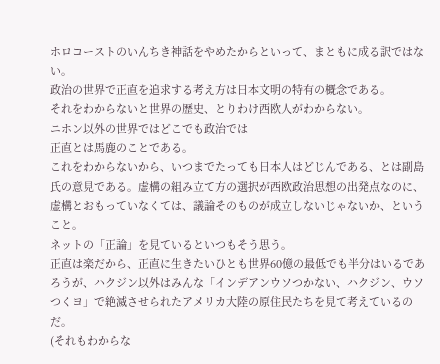ホロコーストのいんちき神話をやめたからといって、まともに成る訳ではない。
政治の世界で正直を追求する考え方は日本文明の特有の概念である。
それをわからないと世界の歴史、とりわけ西欧人がわからない。
ニホン以外の世界ではどこでも政治では
正直とは馬鹿のことである。
これをわからないから、いつまでたっても日本人はどじんである、とは副島氏の意見である。虚構の組み立て方の選択が西欧政治思想の出発点なのに、虚構とおもっていなくては、議論そのものが成立しないじゃないか、ということ。
ネットの「正論」を見ているといつもそう思う。
正直は楽だから、正直に生きたいひとも世界60億の最低でも半分はいるであろうが、ハクジン以外はみんな「インデアンウソつかない、ハクジン、ウソつくヨ」で絶滅させられたアメリカ大陸の原住民たちを見て考えているのだ。
(それもわからな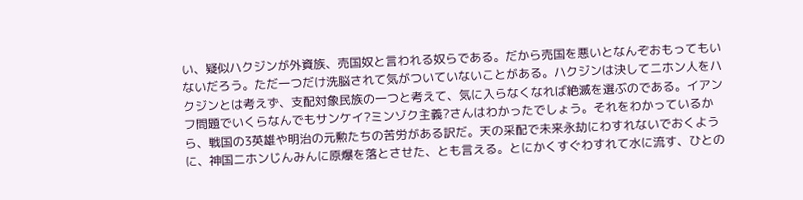い、疑似ハクジンが外資族、売国奴と言われる奴らである。だから売国を悪いとなんぞおもってもいないだろう。ただ一つだけ洗脳されて気がついていないことがある。ハクジンは決してニホン人をハクジンとは考えず、支配対象民族の一つと考えて、気に入らなくなれば絶滅を選ぶのである。イアンフ問題でいくらなんでもサンケイ?ミンゾク主義?さんはわかったでしょう。それをわかっているから、戦国の3英雄や明治の元勲たちの苦労がある訳だ。天の采配で未来永劫にわすれないでおくように、神国ニホンじんみんに原爆を落とさせた、とも言える。とにかくすぐわすれて水に流す、ひとの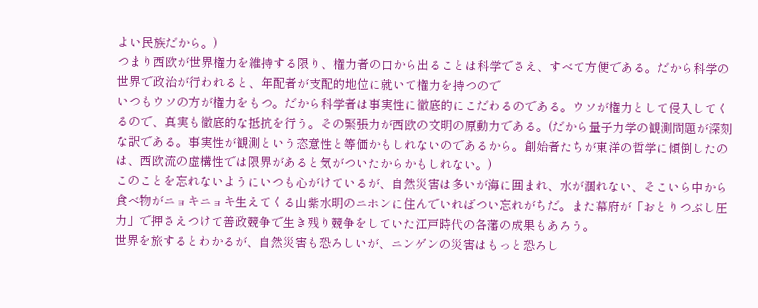よい民族だから。)
つまり西欧が世界権力を維持する限り、権力者の口から出ることは科学でさえ、すべて方便である。だから科学の世界で政治が行われると、年配者が支配的地位に就いて権力を持つので
いつもウソの方が権力をもつ。だから科学者は事実性に徹底的にこだわるのである。ウソが権力として侵入してくるので、真実も徹底的な抵抗を行う。その緊張力が西欧の文明の原動力である。(だから量子力学の観測問題が深刻な訳である。事実性が観測という恣意性と等価かもしれないのであるから。創始者たちが東洋の哲学に傾倒したのは、西欧流の虚構性では限界があると気がついたからかもしれない。)
このことを忘れないようにいつも心がけているが、自然災害は多いが海に囲まれ、水が涸れない、そこいら中から食べ物がニョキニョキ生えてくる山紫水明のニホンに住んでいればつい忘れがちだ。また幕府が「おとりつぶし圧力」で押さえつけて善政競争で生き残り競争をしていた江戸時代の各藩の成果もあろう。
世界を旅するとわかるが、自然災害も恐ろしいが、ニンゲンの災害はもっと恐ろし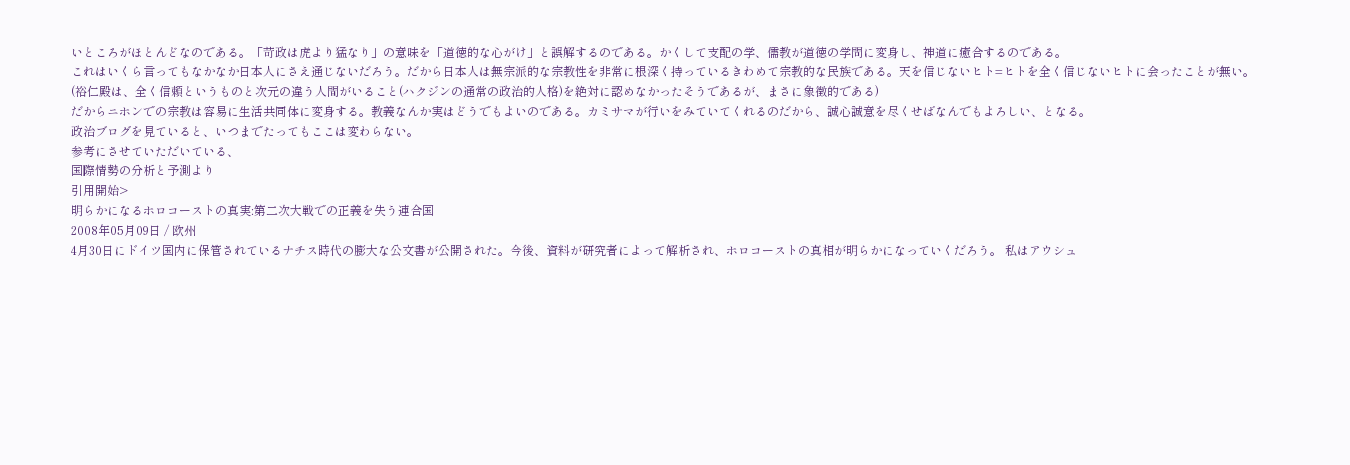いところがほとんどなのである。「苛政は虎より猛なり」の意味を「道徳的な心がけ」と誤解するのである。かくして支配の学、儒教が道徳の学問に変身し、神道に癒合するのである。
これはいくら言ってもなかなか日本人にさえ通じないだろう。だから日本人は無宗派的な宗教性を非常に根深く持っているきわめて宗教的な民族である。天を信じないヒト=ヒトを全く信じないヒトに会ったことが無い。
(裕仁殿は、全く信頼というものと次元の違う人間がいること(ハクジンの通常の政治的人格)を絶対に認めなかったそうであるが、まさに象徴的である)
だからニホンでの宗教は容易に生活共同体に変身する。教義なんか実はどうでもよいのである。カミサマが行いをみていてくれるのだから、誠心誠意を尽くせばなんでもよろしい、となる。
政治ブログを見ていると、いつまでたってもここは変わらない。
参考にさせていただいている、
国際情勢の分析と予測より
引用開始>
明らかになるホロコーストの真実:第二次大戦での正義を失う連合国
2008年05月09日 / 欧州
4月30日にドイツ国内に保管されているナチス時代の膨大な公文書が公開された。今後、資料が研究者によって解析され、ホロコーストの真相が明らかになっていくだろう。 私はアウシュ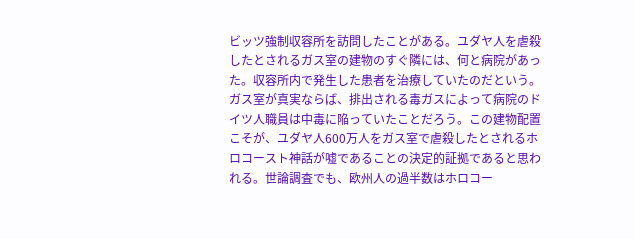ビッツ強制収容所を訪問したことがある。ユダヤ人を虐殺したとされるガス室の建物のすぐ隣には、何と病院があった。収容所内で発生した患者を治療していたのだという。ガス室が真実ならば、排出される毒ガスによって病院のドイツ人職員は中毒に陥っていたことだろう。この建物配置こそが、ユダヤ人600万人をガス室で虐殺したとされるホロコースト神話が嘘であることの決定的証拠であると思われる。世論調査でも、欧州人の過半数はホロコー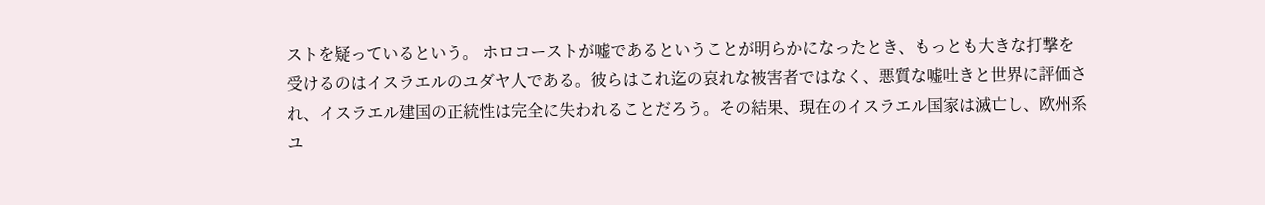ストを疑っているという。 ホロコーストが嘘であるということが明らかになったとき、もっとも大きな打撃を受けるのはイスラエルのユダヤ人である。彼らはこれ迄の哀れな被害者ではなく、悪質な嘘吐きと世界に評価され、イスラエル建国の正統性は完全に失われることだろう。その結果、現在のイスラエル国家は滅亡し、欧州系ユ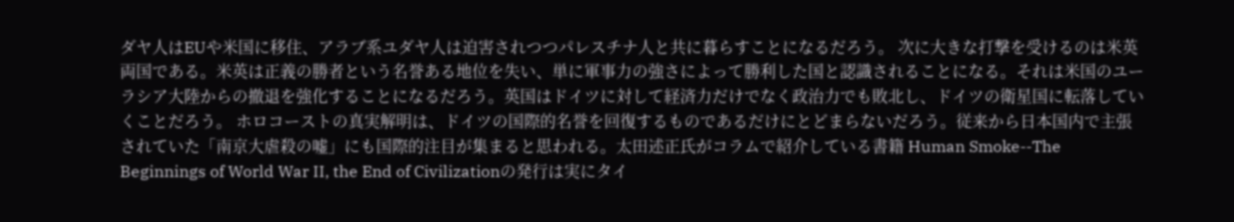ダヤ人はEUや米国に移住、アラブ系ユダヤ人は迫害されつつパレスチナ人と共に暮らすことになるだろう。 次に大きな打撃を受けるのは米英両国である。米英は正義の勝者という名誉ある地位を失い、単に軍事力の強さによって勝利した国と認識されることになる。それは米国のユーラシア大陸からの撤退を強化することになるだろう。英国はドイツに対して経済力だけでなく政治力でも敗北し、ドイツの衛星国に転落していくことだろう。 ホロコーストの真実解明は、ドイツの国際的名誉を回復するものであるだけにとどまらないだろう。従来から日本国内で主張されていた「南京大虐殺の嘘」にも国際的注目が集まると思われる。太田述正氏がコラムで紹介している書籍 Human Smoke--The Beginnings of World War II, the End of Civilizationの発行は実にタイ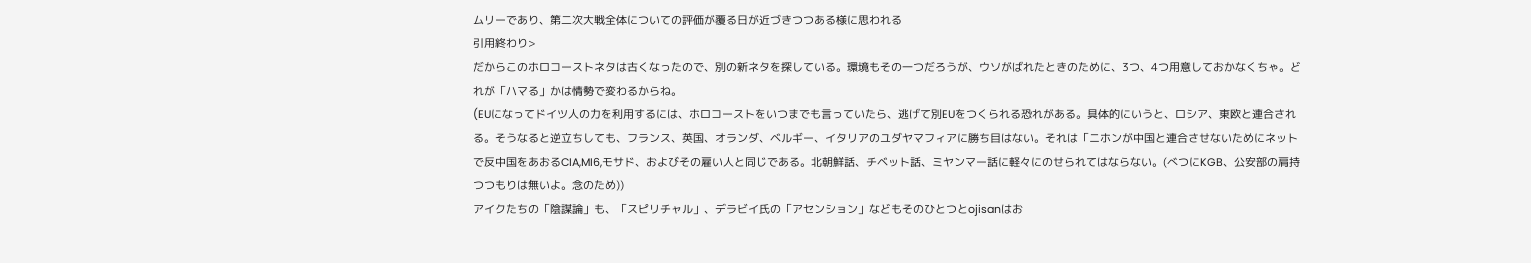ムリーであり、第二次大戦全体についての評価が覆る日が近づきつつある様に思われる
引用終わり>
だからこのホロコーストネタは古くなったので、別の新ネタを探している。環境もその一つだろうが、ウソがばれたときのために、3つ、4つ用意しておかなくちゃ。どれが「ハマる」かは情勢で変わるからね。
(EUになってドイツ人の力を利用するには、ホロコーストをいつまでも言っていたら、逃げて別EUをつくられる恐れがある。具体的にいうと、ロシア、東欧と連合される。そうなると逆立ちしても、フランス、英国、オランダ、ベルギー、イタリアのユダヤマフィアに勝ち目はない。それは「ニホンが中国と連合させないためにネットで反中国をあおるCIA,MI6,モサド、およびその雇い人と同じである。北朝鮮話、チベット話、ミヤンマー話に軽々にのせられてはならない。(べつにKGB、公安部の肩持つつもりは無いよ。念のため))
アイクたちの「陰謀論」も、「スピリチャル」、デラビイ氏の「アセンション」などもそのひとつとojisanはお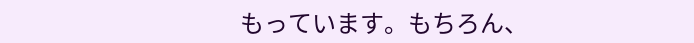もっています。もちろん、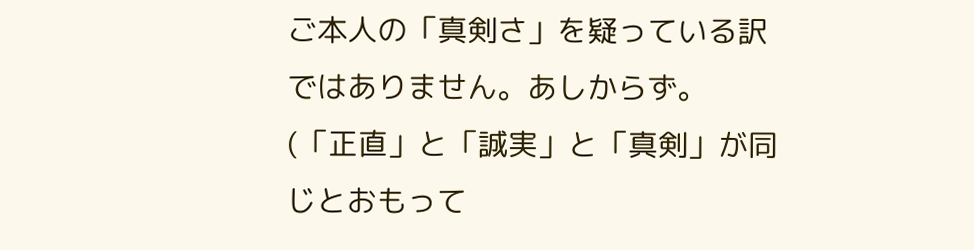ご本人の「真剣さ」を疑っている訳ではありません。あしからず。
(「正直」と「誠実」と「真剣」が同じとおもって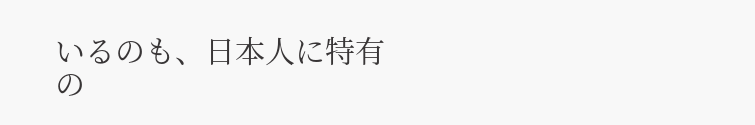いるのも、日本人に特有の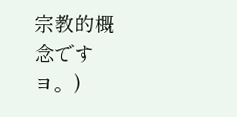宗教的概念ですヨ。)